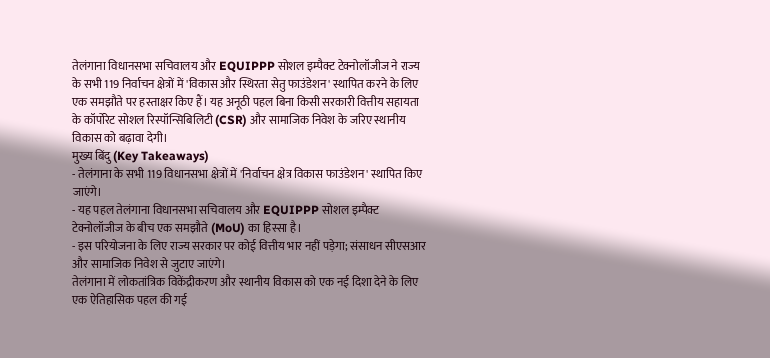तेलंगाना विधानसभा सचिवालय और EQUIPPP सोशल इम्पैक्ट टेक्नोलॉजीज ने राज्य के सभी 119 निर्वाचन क्षेत्रों में 'विकास और स्थिरता सेतु फाउंडेशन' स्थापित करने के लिए एक समझौते पर हस्ताक्षर किए हैं। यह अनूठी पहल बिना किसी सरकारी वित्तीय सहायता के कॉर्पोरेट सोशल रिस्पॉन्सिबिलिटी (CSR) और सामाजिक निवेश के जरिए स्थानीय विकास को बढ़ावा देगी।
मुख्य बिंदु (Key Takeaways)
- तेलंगाना के सभी 119 विधानसभा क्षेत्रों में 'निर्वाचन क्षेत्र विकास फाउंडेशन' स्थापित किए जाएंगे।
- यह पहल तेलंगाना विधानसभा सचिवालय और EQUIPPP सोशल इम्पैक्ट टेक्नोलॉजीज के बीच एक समझौते (MoU) का हिस्सा है।
- इस परियोजना के लिए राज्य सरकार पर कोई वित्तीय भार नहीं पड़ेगा; संसाधन सीएसआर और सामाजिक निवेश से जुटाए जाएंगे।
तेलंगाना में लोकतांत्रिक विकेंद्रीकरण और स्थानीय विकास को एक नई दिशा देने के लिए एक ऐतिहासिक पहल की गई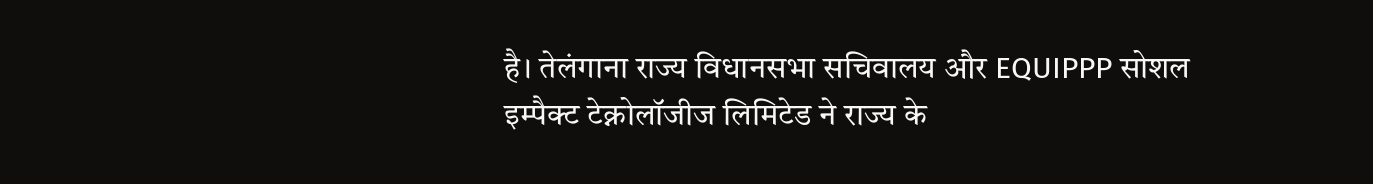है। तेलंगाना राज्य विधानसभा सचिवालय और EQUIPPP सोशल इम्पैक्ट टेक्नोलॉजीज लिमिटेड ने राज्य के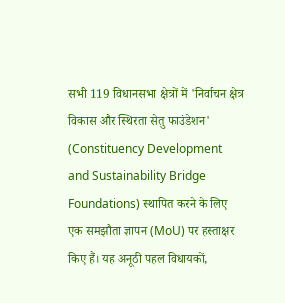सभी 119 विधानसभा क्षेत्रों में 'निर्वाचन क्षेत्र विकास और स्थिरता सेतु फाउंडेशन' (Constituency Development and Sustainability Bridge Foundations) स्थापित करने के लिए एक समझौता ज्ञापन (MoU) पर हस्ताक्षर किए हैं। यह अनूठी पहल विधायकों,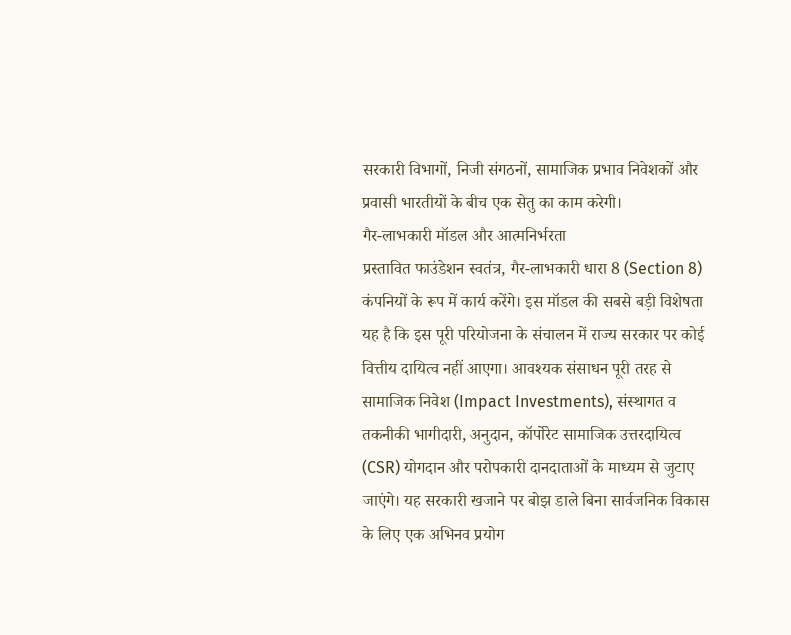सरकारी विभागों, निजी संगठनों, सामाजिक प्रभाव निवेशकों और प्रवासी भारतीयों के बीच एक सेतु का काम करेगी।
गैर-लाभकारी मॉडल और आत्मनिर्भरता
प्रस्तावित फाउंडेशन स्वतंत्र, गैर-लाभकारी धारा 8 (Section 8) कंपनियों के रूप में कार्य करेंगे। इस मॉडल की सबसे बड़ी विशेषता यह है कि इस पूरी परियोजना के संचालन में राज्य सरकार पर कोई वित्तीय दायित्व नहीं आएगा। आवश्यक संसाधन पूरी तरह से सामाजिक निवेश (Impact Investments), संस्थागत व तकनीकी भागीदारी, अनुदान, कॉर्पोरेट सामाजिक उत्तरदायित्व (CSR) योगदान और परोपकारी दानदाताओं के माध्यम से जुटाए जाएंगे। यह सरकारी खजाने पर बोझ डाले बिना सार्वजनिक विकास के लिए एक अभिनव प्रयोग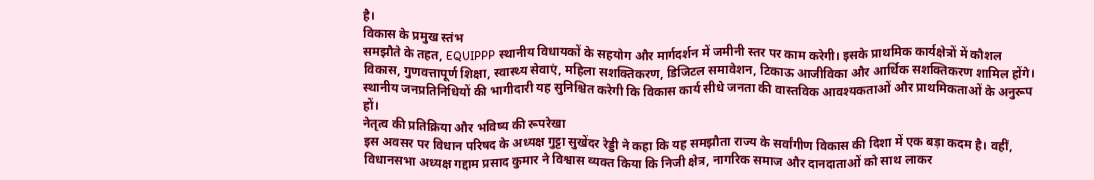है।
विकास के प्रमुख स्तंभ
समझौते के तहत, EQUIPPP स्थानीय विधायकों के सहयोग और मार्गदर्शन में जमीनी स्तर पर काम करेगी। इसके प्राथमिक कार्यक्षेत्रों में कौशल विकास, गुणवत्तापूर्ण शिक्षा, स्वास्थ्य सेवाएं, महिला सशक्तिकरण, डिजिटल समावेशन, टिकाऊ आजीविका और आर्थिक सशक्तिकरण शामिल होंगे। स्थानीय जनप्रतिनिधियों की भागीदारी यह सुनिश्चित करेगी कि विकास कार्य सीधे जनता की वास्तविक आवश्यकताओं और प्राथमिकताओं के अनुरूप हों।
नेतृत्व की प्रतिक्रिया और भविष्य की रूपरेखा
इस अवसर पर विधान परिषद के अध्यक्ष गुट्टा सुखेंदर रेड्डी ने कहा कि यह समझौता राज्य के सर्वांगीण विकास की दिशा में एक बड़ा कदम है। वहीं, विधानसभा अध्यक्ष गद्दाम प्रसाद कुमार ने विश्वास व्यक्त किया कि निजी क्षेत्र, नागरिक समाज और दानदाताओं को साथ लाकर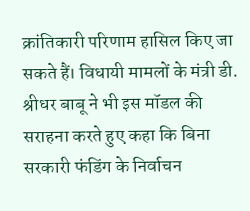क्रांतिकारी परिणाम हासिल किए जा सकते हैं। विधायी मामलों के मंत्री डी. श्रीधर बाबू ने भी इस मॉडल की सराहना करते हुए कहा कि बिना सरकारी फंडिंग के निर्वाचन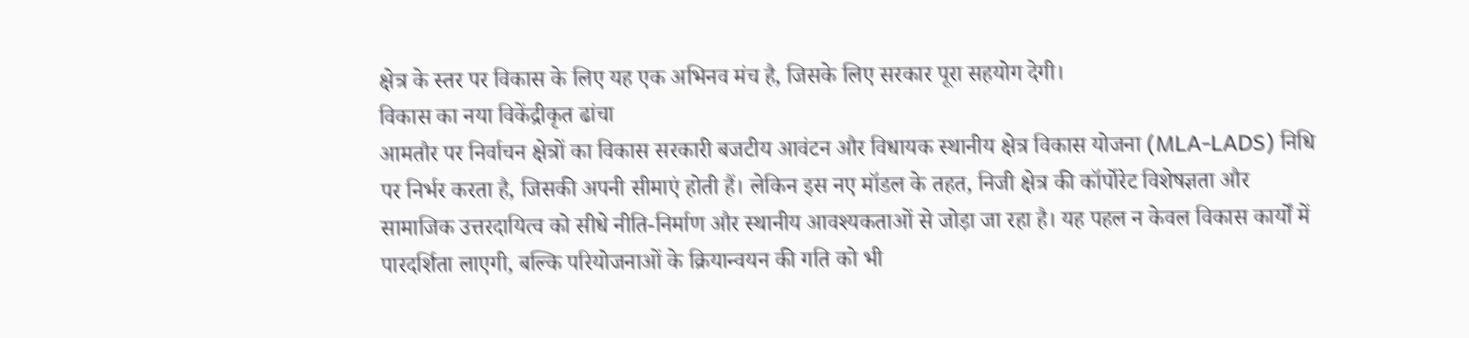क्षेत्र के स्तर पर विकास के लिए यह एक अभिनव मंच है, जिसके लिए सरकार पूरा सहयोग देगी।
विकास का नया विकेंद्रीकृत ढांचा
आमतौर पर निर्वाचन क्षेत्रों का विकास सरकारी बजटीय आवंटन और विधायक स्थानीय क्षेत्र विकास योजना (MLA-LADS) निधि पर निर्भर करता है, जिसकी अपनी सीमाएं होती हैं। लेकिन इस नए मॉडल के तहत, निजी क्षेत्र की कॉर्पोरेट विशेषज्ञता और सामाजिक उत्तरदायित्व को सीधे नीति-निर्माण और स्थानीय आवश्यकताओं से जोड़ा जा रहा है। यह पहल न केवल विकास कार्यों में पारदर्शिता लाएगी, बल्कि परियोजनाओं के क्रियान्वयन की गति को भी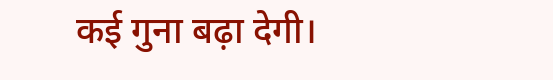कई गुना बढ़ा देगी।